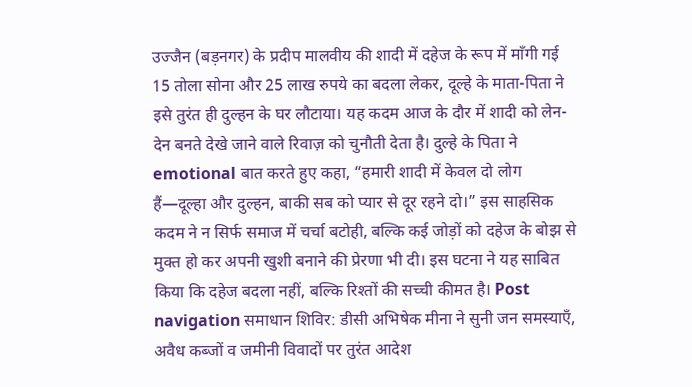उज्जैन (बड़नगर) के प्रदीप मालवीय की शादी में दहेज के रूप में माँगी गई 15 तोला सोना और 25 लाख रुपये का बदला लेकर, दूल्हे के माता-पिता ने इसे तुरंत ही दुल्हन के घर लौटाया। यह कदम आज के दौर में शादी को लेन-देन बनते देखे जाने वाले रिवाज़ को चुनौती देता है। दुल्हे के पिता ने emotional बात करते हुए कहा, “हमारी शादी में केवल दो लोग हैं—दूल्हा और दुल्हन, बाकी सब को प्यार से दूर रहने दो।” इस साहसिक कदम ने न सिर्फ समाज में चर्चा बटोही, बल्कि कई जोड़ों को दहेज के बोझ से मुक्त हो कर अपनी खुशी बनाने की प्रेरणा भी दी। इस घटना ने यह साबित किया कि दहेज बदला नहीं, बल्कि रिश्तों की सच्ची कीमत है। Post navigation समाधान शिविर: डीसी अभिषेक मीना ने सुनी जन समस्याएँ, अवैध कब्जों व जमीनी विवादों पर तुरंत आदेश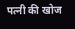पत्नी की खोज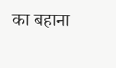का बहाना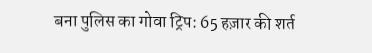बना पुलिस का गोवा ट्रिप: 65 हज़ार की शर्त